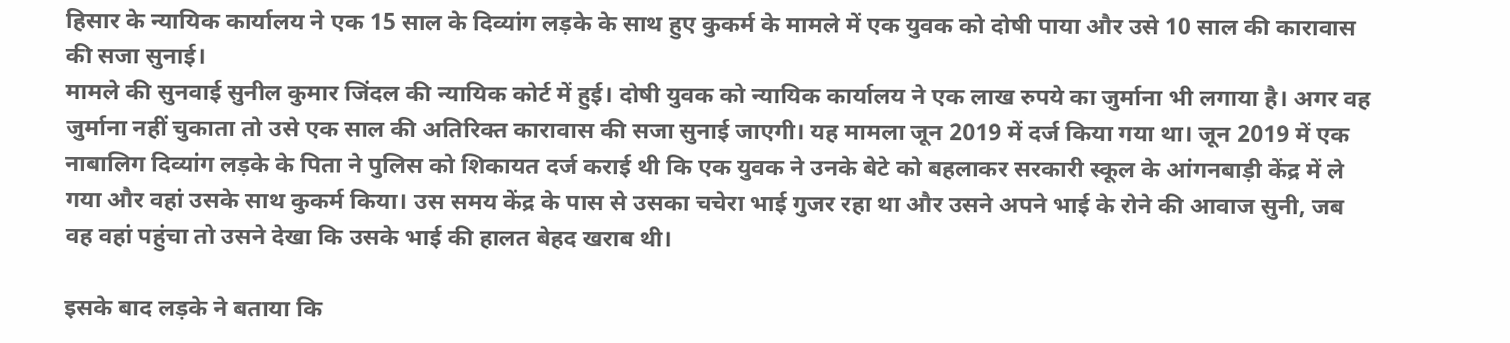हिसार के न्यायिक कार्यालय ने एक 15 साल के दिव्यांग लड़के के साथ हुए कुकर्म के मामले में एक युवक को दोषी पाया और उसे 10 साल की कारावास की सजा सुनाई।
मामले की सुनवाई सुनील कुमार जिंदल की न्यायिक कोर्ट में हुई। दोषी युवक को न्यायिक कार्यालय ने एक लाख रुपये का जुर्माना भी लगाया है। अगर वह जुर्माना नहीं चुकाता तो उसे एक साल की अतिरिक्त कारावास की सजा सुनाई जाएगी। यह मामला जून 2019 में दर्ज किया गया था। जून 2019 में एक नाबालिग दिव्यांग लड़के के पिता ने पुलिस को शिकायत दर्ज कराई थी कि एक युवक ने उनके बेटे को बहलाकर सरकारी स्कूल के आंगनबाड़ी केंद्र में ले गया और वहां उसके साथ कुकर्म किया। उस समय केंद्र के पास से उसका चचेरा भाई गुजर रहा था और उसने अपने भाई के रोने की आवाज सुनी, जब वह वहां पहुंचा तो उसने देखा कि उसके भाई की हालत बेहद खराब थी।

इसके बाद लड़के ने बताया कि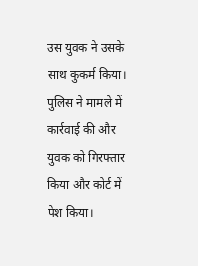उस युवक ने उसके साथ कुकर्म किया। पुलिस ने मामले में कार्रवाई की और युवक को गिरफ्तार किया और कोर्ट में पेश किया।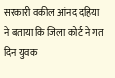सरकारी वकील आंनद दहिया ने बताया कि जिला कोर्ट ने गत दिन युवक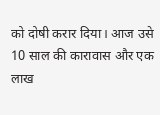को दोषी करार दिया। आज उसे 10 साल की कारावास और एक लाख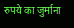रुपये का जुर्माना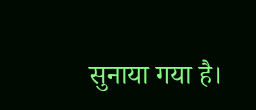सुनाया गया है।